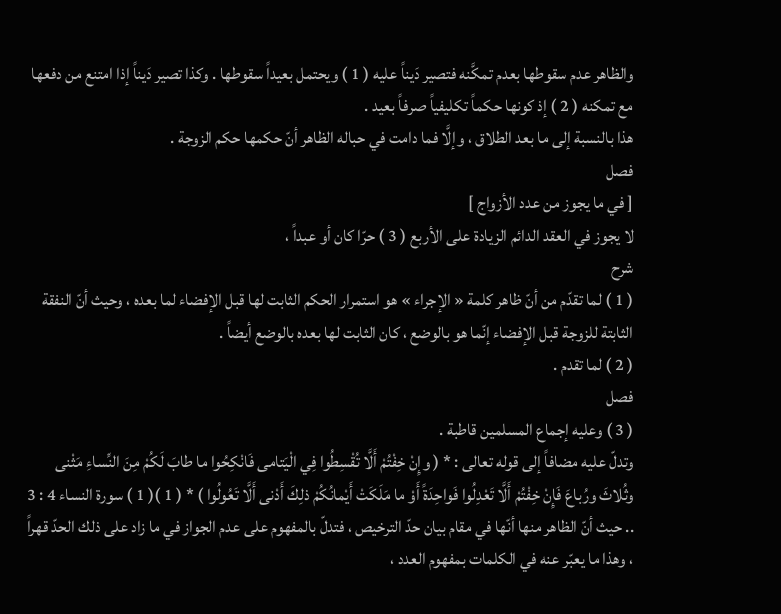والظاهر عدم سقوطها بعدم تمكَّنه فتصير دَيناً عليه ( 1 ) ويحتمل بعيداً سقوطها . وكذا تصير دَيناً إذا امتنع من دفعها مع تمكنه ( 2 ) إذ كونها حكماً تكليفياً صرفاً بعيد .
هذا بالنسبة إلى ما بعد الطلاق ، وإلَّا فما دامت في حباله الظاهر أنّ حكمها حكم الزوجة .
فصل
[ في ما يجوز من عدد الأزواج ]
لا يجوز في العقد الدائم الزيادة على الأربع ( 3 ) حرّا كان أو عبداً ،
شرح
( 1 ) لما تقدّم من أنّ ظاهر كلمة « الإجراء » هو استمرار الحكم الثابت لها قبل الإفضاء لما بعده ، وحيث أنّ النفقة الثابتة للزوجة قبل الإفضاء إنّما هو بالوضع ، كان الثابت لها بعده بالوضع أيضاً .
( 2 ) لما تقدم .
فصل
( 3 ) وعليه إجماع المسلمين قاطبة .
وتدلّ عليه مضافاً إلى قوله تعالى : * ( وإِنْ خِفْتُمْ أَلَّا تُقْسِطُوا فِي الْيَتامى فَانْكِحُوا ما طابَ لَكُمْ مِنَ النِّساءِ مَثْنى وثُلاثَ ورُباعَ فَإِنْ خِفْتُمْ أَلَّا تَعْدِلُوا فَواحِدَةً أَوْ ما مَلَكَتْ أَيْمانُكُمْ ذلِكَ أَدْنى أَلَّا تَعُولُوا ) * ( 1 )( 1 ) سورة النساء 4 : 3 .. حيث أنّ الظاهر منها أنّها في مقام بيان حدّ الترخيص ، فتدلّ بالمفهوم على عدم الجواز في ما زاد على ذلك الحدّ قهراً ، وهذا ما يعبّر عنه في الكلمات بمفهوم العدد ،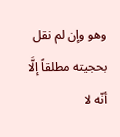وهو وإن لم نقل بحجيته مطلقاً إلَّا أنّه لا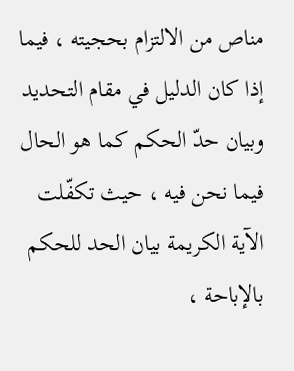مناص من الالتزام بحجيته ، فيما إذا كان الدليل في مقام التحديد وبيان حدّ الحكم كما هو الحال فيما نحن فيه ، حيث تكفّلت الآية الكريمة بيان الحد للحكم بالإباحة ،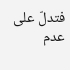فتدلّ على عدم